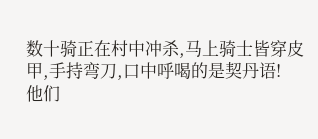数十骑正在村中冲杀,马上骑士皆穿皮甲,手持弯刀,口中呼喝的是契丹语!
他们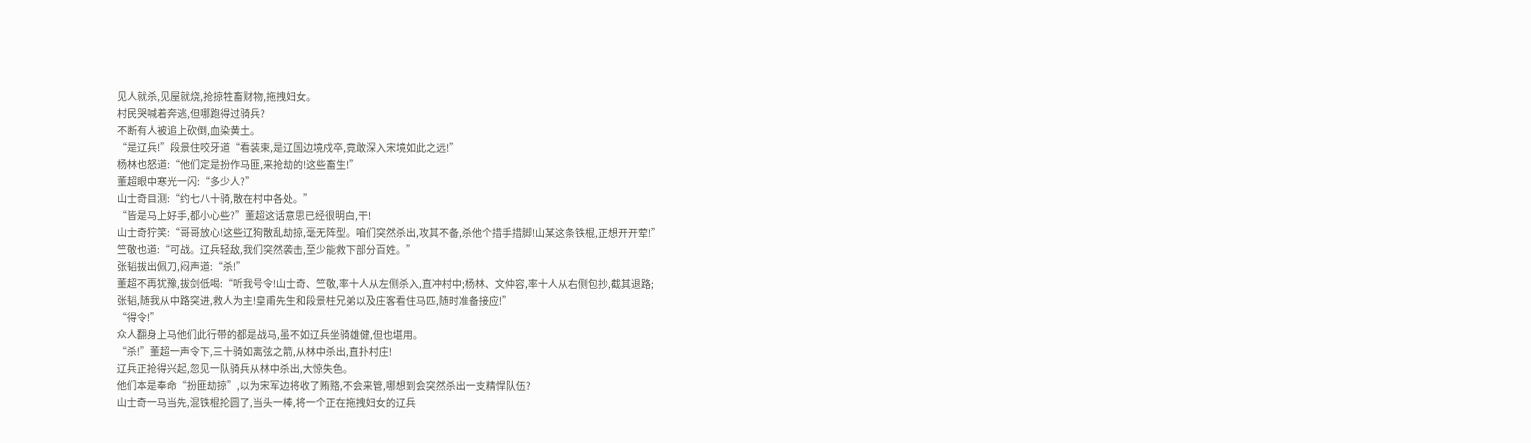见人就杀,见屋就烧,抢掠牲畜财物,拖拽妇女。
村民哭喊着奔逃,但哪跑得过骑兵?
不断有人被追上砍倒,血染黄土。
“是辽兵!”段景住咬牙道“看装束,是辽国边境戍卒,竟敢深入宋境如此之远!”
杨林也怒道:“他们定是扮作马匪,来抢劫的!这些畜生!”
董超眼中寒光一闪:“多少人?”
山士奇目测:“约七八十骑,散在村中各处。”
“皆是马上好手,都小心些?”董超这话意思已经很明白,干!
山士奇狞笑:“哥哥放心!这些辽狗散乱劫掠,毫无阵型。咱们突然杀出,攻其不备,杀他个措手措脚!山某这条铁棍,正想开开荤!”
竺敬也道:“可战。辽兵轻敌,我们突然袭击,至少能救下部分百姓。”
张韬拔出佩刀,闷声道:“杀!”
董超不再犹豫,拔剑低喝:“听我号令!山士奇、竺敬,率十人从左侧杀入,直冲村中;杨林、文仲容,率十人从右侧包抄,截其退路;
张韬,随我从中路突进,救人为主!皇甫先生和段景柱兄弟以及庄客看住马匹,随时准备接应!”
“得令!”
众人翻身上马他们此行带的都是战马,虽不如辽兵坐骑雄健,但也堪用。
“杀!”董超一声令下,三十骑如离弦之箭,从林中杀出,直扑村庄!
辽兵正抢得兴起,忽见一队骑兵从林中杀出,大惊失色。
他们本是奉命“扮匪劫掠”,以为宋军边将收了贿赂,不会来管,哪想到会突然杀出一支精悍队伍?
山士奇一马当先,混铁棍抡圆了,当头一棒,将一个正在拖拽妇女的辽兵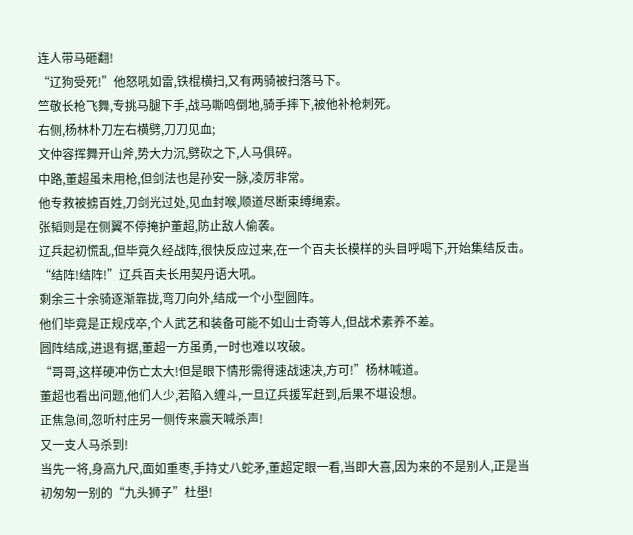连人带马砸翻!
“辽狗受死!”他怒吼如雷,铁棍横扫,又有两骑被扫落马下。
竺敬长枪飞舞,专挑马腿下手,战马嘶鸣倒地,骑手摔下,被他补枪刺死。
右侧,杨林朴刀左右横劈,刀刀见血;
文仲容挥舞开山斧,势大力沉,劈砍之下,人马俱碎。
中路,董超虽未用枪,但剑法也是孙安一脉,凌厉非常。
他专救被掳百姓,刀剑光过处,见血封喉,顺道尽断束缚绳索。
张韬则是在侧翼不停掩护董超,防止敌人偷袭。
辽兵起初慌乱,但毕竟久经战阵,很快反应过来,在一个百夫长模样的头目呼喝下,开始集结反击。
“结阵!结阵!”辽兵百夫长用契丹语大吼。
剩余三十余骑逐渐靠拢,弯刀向外,结成一个小型圆阵。
他们毕竟是正规戍卒,个人武艺和装备可能不如山士奇等人,但战术素养不差。
圆阵结成,进退有据,董超一方虽勇,一时也难以攻破。
“哥哥,这样硬冲伤亡太大!但是眼下情形需得速战速决,方可!”杨林喊道。
董超也看出问题,他们人少,若陷入缠斗,一旦辽兵援军赶到,后果不堪设想。
正焦急间,忽听村庄另一侧传来震天喊杀声!
又一支人马杀到!
当先一将,身高九尺,面如重枣,手持丈八蛇矛,董超定眼一看,当即大喜,因为来的不是别人,正是当初匆匆一别的“九头狮子”杜壆!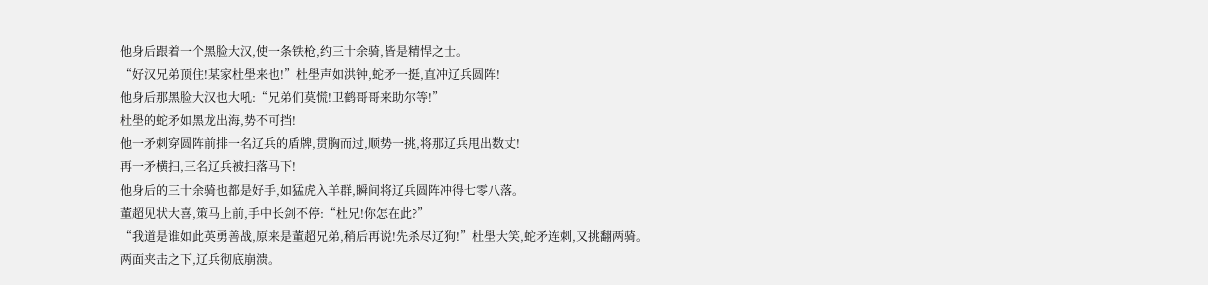他身后跟着一个黑脸大汉,使一条铁枪,约三十余骑,皆是精悍之士。
“好汉兄弟顶住!某家杜壆来也!”杜壆声如洪钟,蛇矛一挺,直冲辽兵圆阵!
他身后那黑脸大汉也大吼:“兄弟们莫慌!卫鹤哥哥来助尔等!”
杜壆的蛇矛如黑龙出海,势不可挡!
他一矛刺穿圆阵前排一名辽兵的盾牌,贯胸而过,顺势一挑,将那辽兵甩出数丈!
再一矛横扫,三名辽兵被扫落马下!
他身后的三十余骑也都是好手,如猛虎入羊群,瞬间将辽兵圆阵冲得七零八落。
董超见状大喜,策马上前,手中长剑不停:“杜兄!你怎在此?”
“我道是谁如此英勇善战,原来是董超兄弟,稍后再说!先杀尽辽狗!”杜壆大笑,蛇矛连刺,又挑翻两骑。
两面夹击之下,辽兵彻底崩溃。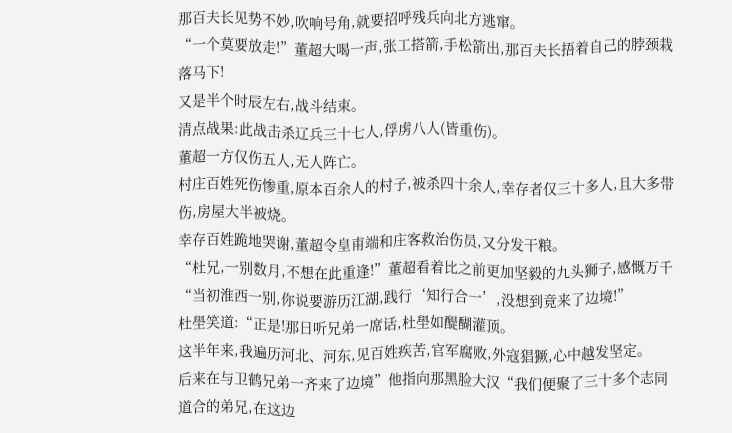那百夫长见势不妙,吹响号角,就要招呼残兵向北方逃窜。
“一个莫要放走!”董超大喝一声,张工搭箭,手松箭出,那百夫长捂着自己的脖颈栽落马下!
又是半个时辰左右,战斗结束。
清点战果:此战击杀辽兵三十七人,俘虏八人(皆重伤)。
董超一方仅伤五人,无人阵亡。
村庄百姓死伤惨重,原本百余人的村子,被杀四十余人,幸存者仅三十多人,且大多带伤,房屋大半被烧。
幸存百姓跪地哭谢,董超令皇甫端和庄客救治伤员,又分发干粮。
“杜兄,一别数月,不想在此重逢!”董超看着比之前更加坚毅的九头狮子,感慨万千“当初淮西一别,你说要游历江湖,践行‘知行合一’,没想到竟来了边境!”
杜壆笑道:“正是!那日听兄弟一席话,杜壆如醍醐灌顶。
这半年来,我遍历河北、河东,见百姓疾苦,官军腐败,外寇猖獗,心中越发坚定。
后来在与卫鹤兄弟一齐来了边境”他指向那黑脸大汉“我们便聚了三十多个志同道合的弟兄,在这边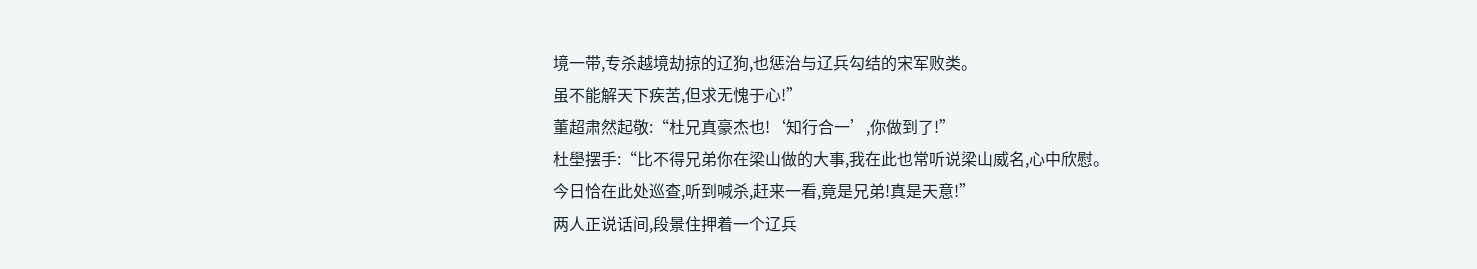境一带,专杀越境劫掠的辽狗,也惩治与辽兵勾结的宋军败类。
虽不能解天下疾苦,但求无愧于心!”
董超肃然起敬:“杜兄真豪杰也!‘知行合一’,你做到了!”
杜壆摆手:“比不得兄弟你在梁山做的大事,我在此也常听说梁山威名,心中欣慰。
今日恰在此处巡查,听到喊杀,赶来一看,竟是兄弟!真是天意!”
两人正说话间,段景住押着一个辽兵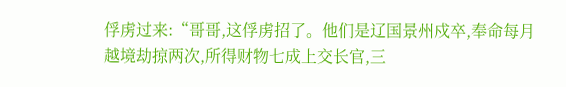俘虏过来:“哥哥,这俘虏招了。他们是辽国景州戍卒,奉命每月越境劫掠两次,所得财物七成上交长官,三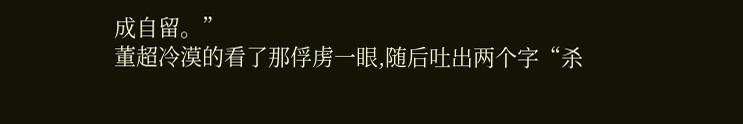成自留。”
董超冷漠的看了那俘虏一眼,随后吐出两个字“杀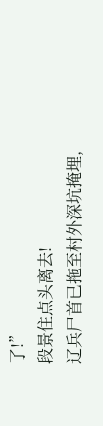了!”
段景住点头离去!
辽兵尸首已拖至村外深坑掩埋,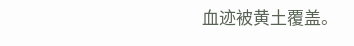血迹被黄土覆盖。